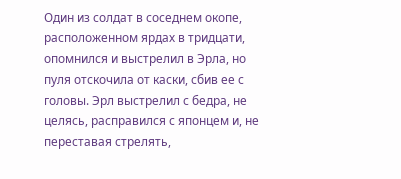Один из солдат в соседнем окопе, расположенном ярдах в тридцати, опомнился и выстрелил в Эрла, но пуля отскочила от каски, сбив ее с головы. Эрл выстрелил с бедра, не целясь, расправился с японцем и, не переставая стрелять,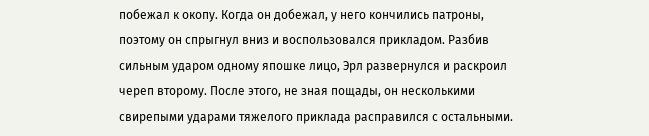побежал к окопу. Когда он добежал, у него кончились патроны, поэтому он спрыгнул вниз и воспользовался прикладом. Разбив сильным ударом одному япошке лицо, Эрл развернулся и раскроил череп второму. После этого, не зная пощады, он несколькими свирепыми ударами тяжелого приклада расправился с остальными.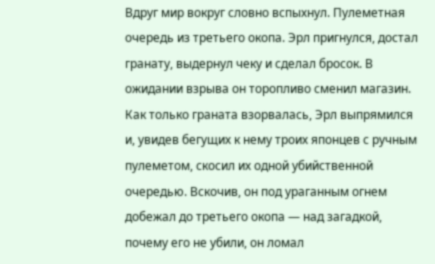Вдруг мир вокруг словно вспыхнул. Пулеметная очередь из третьего окопа. Эрл пригнулся, достал гранату, выдернул чеку и сделал бросок. В ожидании взрыва он торопливо сменил магазин. Как только граната взорвалась, Эрл выпрямился и, увидев бегущих к нему троих японцев с ручным пулеметом, скосил их одной убийственной очередью. Вскочив, он под ураганным огнем добежал до третьего окопа — над загадкой, почему его не убили, он ломал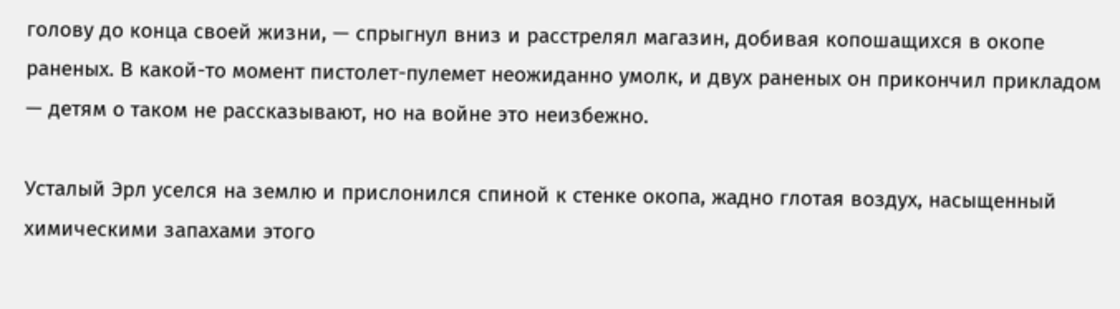голову до конца своей жизни, — спрыгнул вниз и расстрелял магазин, добивая копошащихся в окопе раненых. В какой-то момент пистолет-пулемет неожиданно умолк, и двух раненых он прикончил прикладом — детям о таком не рассказывают, но на войне это неизбежно.

Усталый Эрл уселся на землю и прислонился спиной к стенке окопа, жадно глотая воздух, насыщенный химическими запахами этого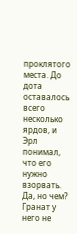проклятого места. До дота оставалось всего несколько ярдов, и Эрл понимал, что его нужно взорвать. Да, но чем? Гранат у него не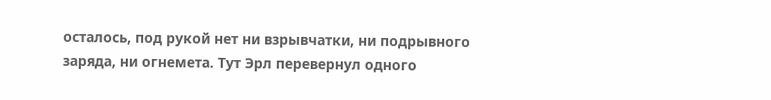осталось, под рукой нет ни взрывчатки, ни подрывного заряда, ни огнемета. Тут Эрл перевернул одного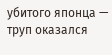убитого японца — труп оказался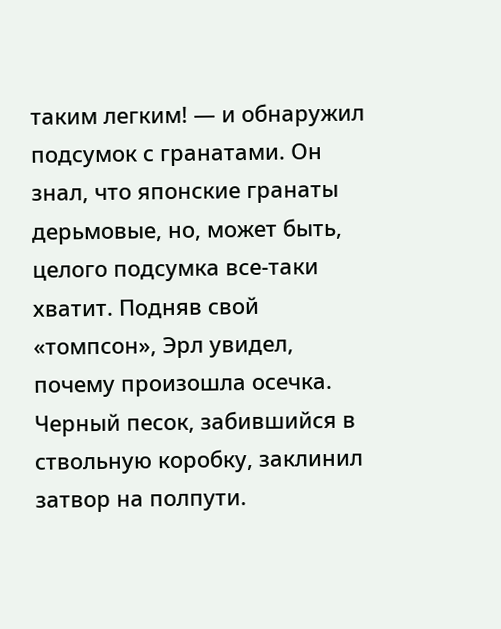таким легким! — и обнаружил подсумок с гранатами. Он знал, что японские гранаты дерьмовые, но, может быть, целого подсумка все-таки хватит. Подняв свой «томпсон», Эрл увидел, почему произошла осечка. Черный песок, забившийся в ствольную коробку, заклинил затвор на полпути.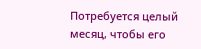Потребуется целый месяц, чтобы его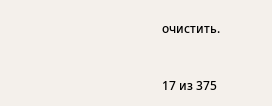очистить.



17 из 375